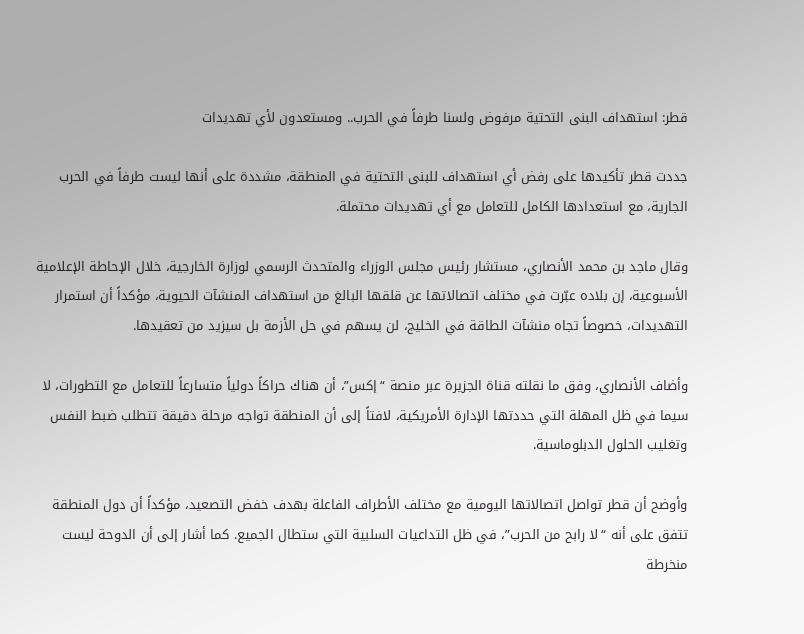قطر: استهداف البنى التحتية مرفوض ولسنا طرفاً في الحرب.. ومستعدون لأي تهديدات

جددت قطر تأكيدها على رفض أي استهداف للبنى التحتية في المنطقة، مشددة على أنها ليست طرفاً في الحرب الجارية، مع استعدادها الكامل للتعامل مع أي تهديدات محتملة.

وقال ماجد بن محمد الأنصاري، مستشار رئيس مجلس الوزراء والمتحدث الرسمي لوزارة الخارجية، خلال الإحاطة الإعلامية الأسبوعية، إن بلاده عبّرت في مختلف اتصالاتها عن قلقها البالغ من استهداف المنشآت الحيوية، مؤكداً أن استمرار التهديدات، خصوصاً تجاه منشآت الطاقة في الخليج، لن يسهم في حل الأزمة بل سيزيد من تعقيدها.

وأضاف الأنصاري، وفق ما نقلته قناة الجزيرة عبر منصة “إكس”، أن هناك حراكاً دولياً متسارعاً للتعامل مع التطورات، لا سيما في ظل المهلة التي حددتها الإدارة الأمريكية، لافتاً إلى أن المنطقة تواجه مرحلة دقيقة تتطلب ضبط النفس وتغليب الحلول الدبلوماسية.

وأوضح أن قطر تواصل اتصالاتها اليومية مع مختلف الأطراف الفاعلة بهدف خفض التصعيد، مؤكداً أن دول المنطقة تتفق على أنه “لا رابح من الحرب”، في ظل التداعيات السلبية التي ستطال الجميع. كما أشار إلى أن الدوحة ليست منخرطة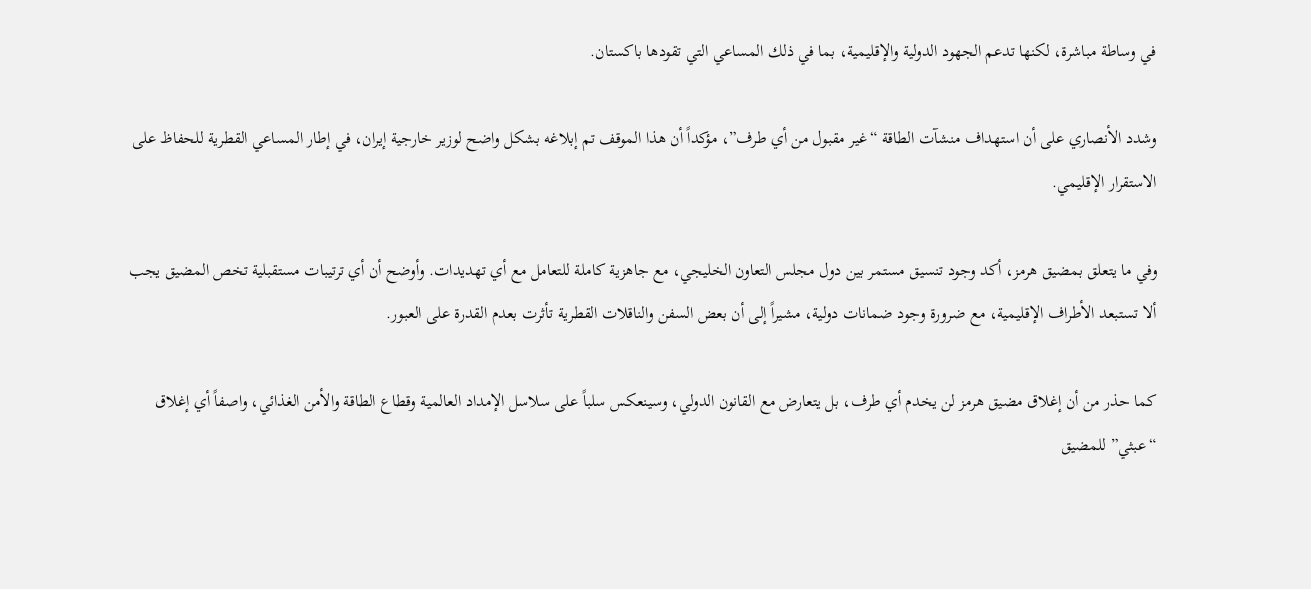في وساطة مباشرة، لكنها تدعم الجهود الدولية والإقليمية، بما في ذلك المساعي التي تقودها باكستان.

وشدد الأنصاري على أن استهداف منشآت الطاقة “غير مقبول من أي طرف”، مؤكداً أن هذا الموقف تم إبلاغه بشكل واضح لوزير خارجية إيران، في إطار المساعي القطرية للحفاظ على الاستقرار الإقليمي.

وفي ما يتعلق بمضيق هرمز، أكد وجود تنسيق مستمر بين دول مجلس التعاون الخليجي، مع جاهزية كاملة للتعامل مع أي تهديدات. وأوضح أن أي ترتيبات مستقبلية تخص المضيق يجب ألا تستبعد الأطراف الإقليمية، مع ضرورة وجود ضمانات دولية، مشيراً إلى أن بعض السفن والناقلات القطرية تأثرت بعدم القدرة على العبور.

كما حذر من أن إغلاق مضيق هرمز لن يخدم أي طرف، بل يتعارض مع القانون الدولي، وسينعكس سلباً على سلاسل الإمداد العالمية وقطاع الطاقة والأمن الغذائي، واصفاً أي إغلاق “عبثي” للمضيق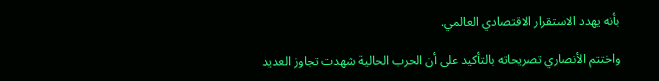بأنه يهدد الاستقرار الاقتصادي العالمي.

واختتم الأنصاري تصريحاته بالتأكيد على أن الحرب الحالية شهدت تجاوز العديد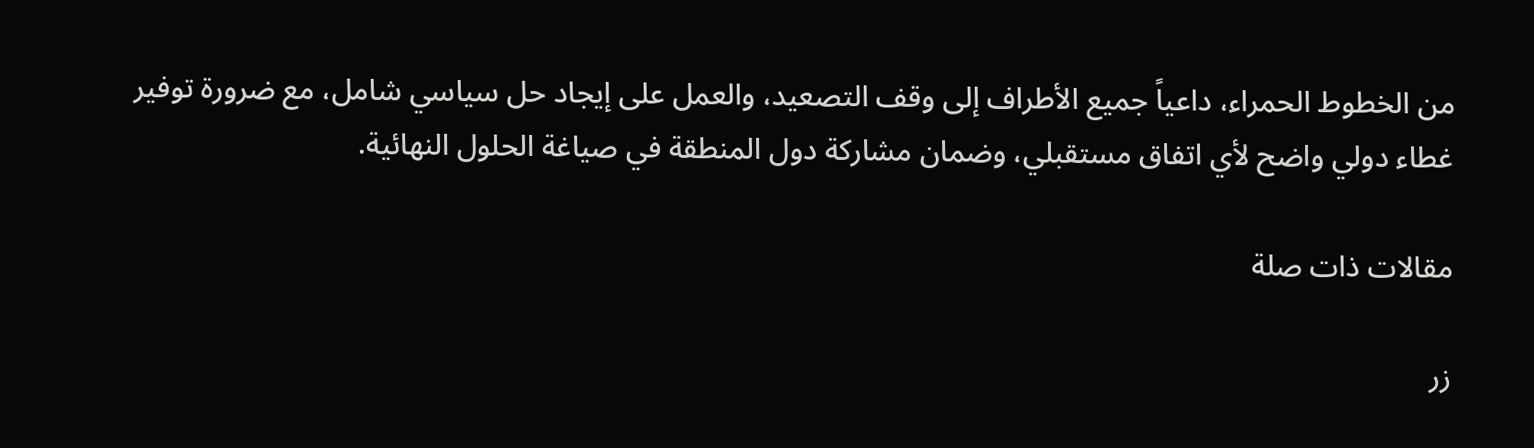من الخطوط الحمراء، داعياً جميع الأطراف إلى وقف التصعيد، والعمل على إيجاد حل سياسي شامل، مع ضرورة توفير غطاء دولي واضح لأي اتفاق مستقبلي، وضمان مشاركة دول المنطقة في صياغة الحلول النهائية.

مقالات ذات صلة

زر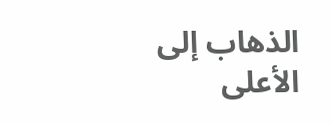الذهاب إلى الأعلى